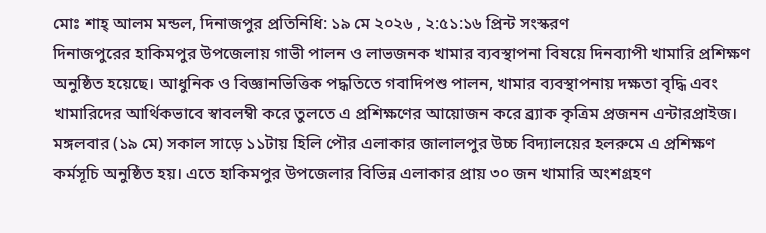মোঃ শাহ্ আলম মন্ডল, দিনাজপুর প্রতিনিধি: ১৯ মে ২০২৬ , ২:৫১:১৬ প্রিন্ট সংস্করণ
দিনাজপুরের হাকিমপুর উপজেলায় গাভী পালন ও লাভজনক খামার ব্যবস্থাপনা বিষয়ে দিনব্যাপী খামারি প্রশিক্ষণ অনুষ্ঠিত হয়েছে। আধুনিক ও বিজ্ঞানভিত্তিক পদ্ধতিতে গবাদিপশু পালন, খামার ব্যবস্থাপনায় দক্ষতা বৃদ্ধি এবং খামারিদের আর্থিকভাবে স্বাবলম্বী করে তুলতে এ প্রশিক্ষণের আয়োজন করে ব্র্যাক কৃত্রিম প্রজনন এন্টারপ্রাইজ।
মঙ্গলবার (১৯ মে) সকাল সাড়ে ১১টায় হিলি পৌর এলাকার জালালপুর উচ্চ বিদ্যালয়ের হলরুমে এ প্রশিক্ষণ কর্মসূচি অনুষ্ঠিত হয়। এতে হাকিমপুর উপজেলার বিভিন্ন এলাকার প্রায় ৩০ জন খামারি অংশগ্রহণ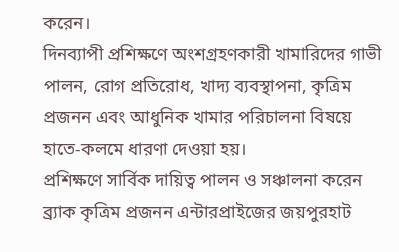করেন।
দিনব্যাপী প্রশিক্ষণে অংশগ্রহণকারী খামারিদের গাভী পালন, রোগ প্রতিরোধ, খাদ্য ব্যবস্থাপনা, কৃত্রিম প্রজনন এবং আধুনিক খামার পরিচালনা বিষয়ে হাতে-কলমে ধারণা দেওয়া হয়।
প্রশিক্ষণে সার্বিক দায়িত্ব পালন ও সঞ্চালনা করেন ব্র্যাক কৃত্রিম প্রজনন এন্টারপ্রাইজের জয়পুরহাট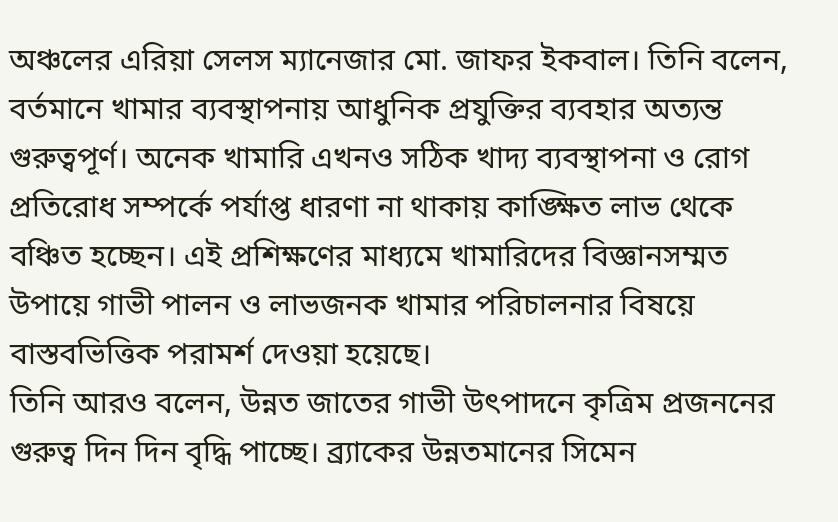অঞ্চলের এরিয়া সেলস ম্যানেজার মো. জাফর ইকবাল। তিনি বলেন, বর্তমানে খামার ব্যবস্থাপনায় আধুনিক প্রযুক্তির ব্যবহার অত্যন্ত গুরুত্বপূর্ণ। অনেক খামারি এখনও সঠিক খাদ্য ব্যবস্থাপনা ও রোগ প্রতিরোধ সম্পর্কে পর্যাপ্ত ধারণা না থাকায় কাঙ্ক্ষিত লাভ থেকে বঞ্চিত হচ্ছেন। এই প্রশিক্ষণের মাধ্যমে খামারিদের বিজ্ঞানসম্মত উপায়ে গাভী পালন ও লাভজনক খামার পরিচালনার বিষয়ে বাস্তবভিত্তিক পরামর্শ দেওয়া হয়েছে।
তিনি আরও বলেন, উন্নত জাতের গাভী উৎপাদনে কৃত্রিম প্রজননের গুরুত্ব দিন দিন বৃদ্ধি পাচ্ছে। ব্র্যাকের উন্নতমানের সিমেন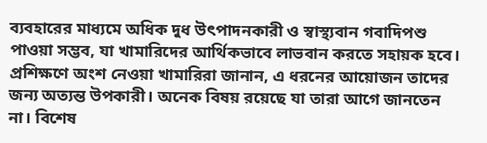ব্যবহারের মাধ্যমে অধিক দুধ উৎপাদনকারী ও স্বাস্থ্যবান গবাদিপশু পাওয়া সম্ভব, যা খামারিদের আর্থিকভাবে লাভবান করতে সহায়ক হবে।
প্রশিক্ষণে অংশ নেওয়া খামারিরা জানান, এ ধরনের আয়োজন তাদের জন্য অত্যন্ত উপকারী। অনেক বিষয় রয়েছে যা তারা আগে জানতেন না। বিশেষ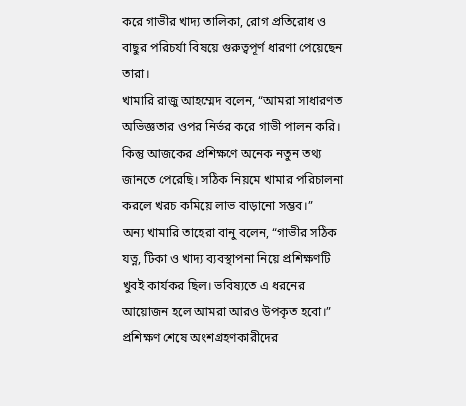করে গাভীর খাদ্য তালিকা, রোগ প্রতিরোধ ও বাছুর পরিচর্যা বিষয়ে গুরুত্বপূর্ণ ধারণা পেয়েছেন তারা।
খামারি রাজু আহম্মেদ বলেন, “আমরা সাধারণত অভিজ্ঞতার ওপর নির্ভর করে গাভী পালন করি। কিন্তু আজকের প্রশিক্ষণে অনেক নতুন তথ্য জানতে পেরেছি। সঠিক নিয়মে খামার পরিচালনা করলে খরচ কমিয়ে লাভ বাড়ানো সম্ভব।”
অন্য খামারি তাহেরা বানু বলেন, “গাভীর সঠিক যত্ন, টিকা ও খাদ্য ব্যবস্থাপনা নিয়ে প্রশিক্ষণটি খুবই কার্যকর ছিল। ভবিষ্যতে এ ধরনের আয়োজন হলে আমরা আরও উপকৃত হবো।”
প্রশিক্ষণ শেষে অংশগ্রহণকারীদের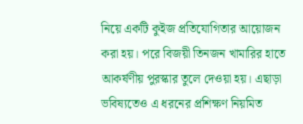নিয়ে একটি কুইজ প্রতিযোগিতার আয়োজন করা হয়। পরে বিজয়ী তিনজন খামারির হাতে আকর্ষণীয় পুরস্কার তুলে দেওয়া হয়। এছাড়া ভবিষ্যতেও এ ধরনের প্রশিক্ষণ নিয়মিত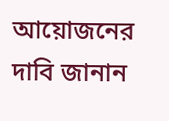আয়োজনের দাবি জানান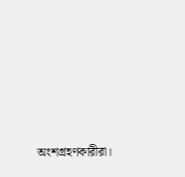অংশগ্রহণকারীরা।